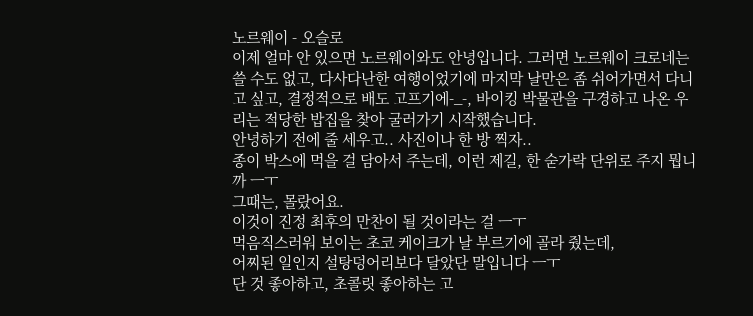노르웨이 - 오슬로
이제 얼마 안 있으면 노르웨이와도 안녕입니다. 그러면 노르웨이 크로네는 쓸 수도 없고, 다사다난한 여행이었기에 마지막 날만은 좀 쉬어가면서 다니고 싶고, 결정적으로 배도 고프기에-_-, 바이킹 박물관을 구경하고 나온 우리는 적당한 밥집을 찾아 굴러가기 시작했습니다.
안녕하기 전에 줄 세우고.. 사진이나 한 방 찍자..
종이 박스에 먹을 걸 담아서 주는데, 이런 제길, 한 숟가락 단위로 주지 뭡니까 ㅡㅜ
그때는, 몰랐어요.
이것이 진정 최후의 만찬이 될 것이라는 걸 ㅡㅜ
먹음직스러워 보이는 초코 케이크가 날 부르기에 골라 줬는데,
어찌된 일인지 설탕덩어리보다 달았단 말입니다 ㅡㅜ
단 것 좋아하고, 초콜릿 좋아하는 고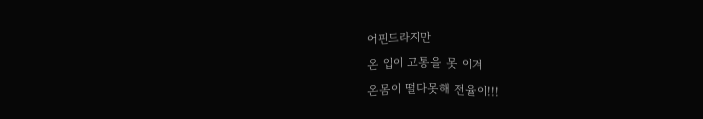어핀드라지만
온 입이 고통을 못 이겨
온몸이 떨다못해 전율이!!!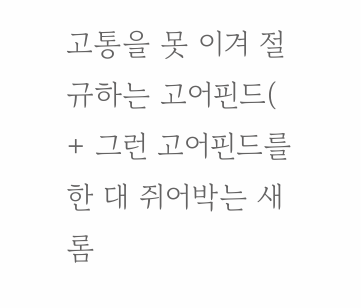고통을 못 이겨 절규하는 고어핀드( + 그런 고어핀드를 한 대 쥐어박는 새롬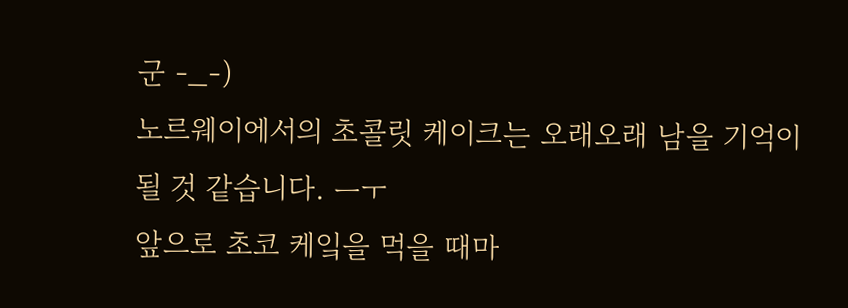군 -_-)
노르웨이에서의 초콜릿 케이크는 오래오래 남을 기억이 될 것 같습니다. ㅡㅜ
앞으로 초코 케잌을 먹을 때마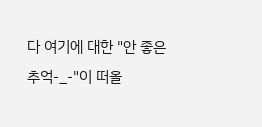다 여기에 대한 "안 좋은 추억-_-"이 떠올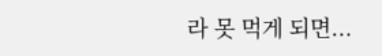라 못 먹게 되면...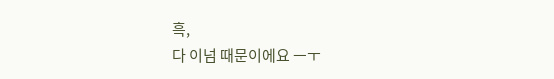흑,
다 이넘 때문이에요 ㅡㅜ